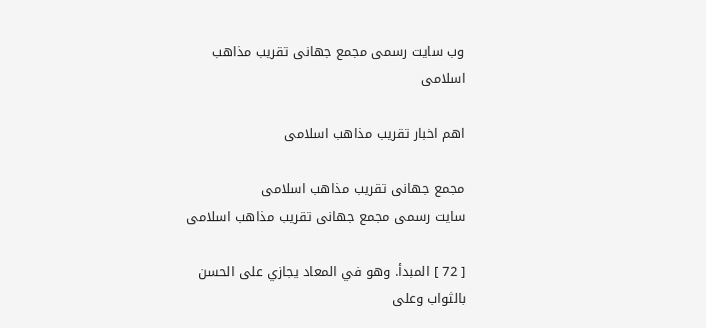وب سایت رسمی مجمع جهانى تقريب مذاهب اسلامى

اهم اخبار تقریب مذاهب اسلامی

مجمع جهانى تقريب مذاهب اسلامى
سایت رسمی مجمع جهانى تقريب مذاهب اسلامى

[ 72 ] المبدأ. وهو في المعاد يجازي على الحسن بالثواب وعلى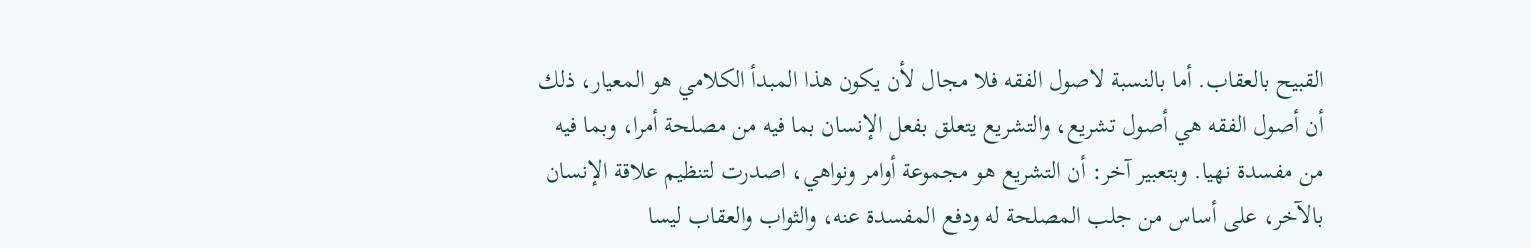القبيح بالعقاب. أما بالنسبة لاصول الفقه فلا مجال لأن يكون هذا المبدأ الكلامي هو المعيار، ذلك أن أصول الفقه هي أصول تشريع، والتشريع يتعلق بفعل الإنسان بما فيه من مصلحة أمرا، وبما فيه من مفسدة نهيا. وبتعبير آخر: أن التشريع هو مجموعة أوامر ونواهي، اصدرت لتنظيم علاقة الإنسان بالآخر، على أساس من جلب المصلحة له ودفع المفسدة عنه، والثواب والعقاب ليسا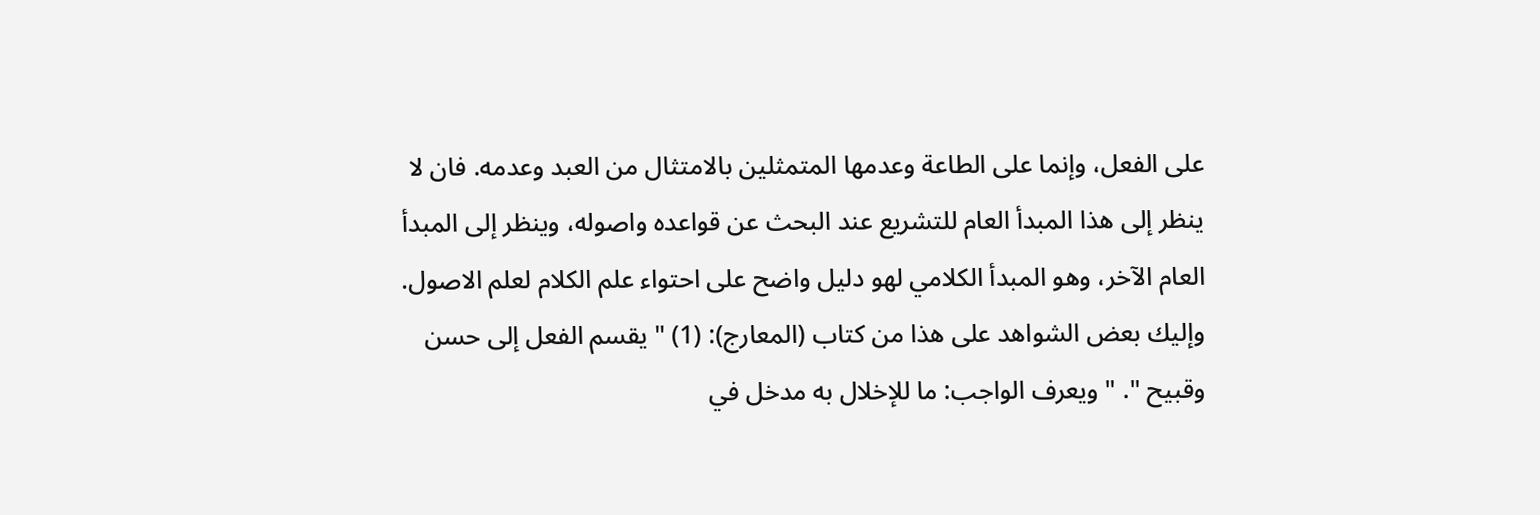على الفعل، وإنما على الطاعة وعدمها المتمثلين بالامتثال من العبد وعدمه. فان لا ينظر إلى هذا المبدأ العام للتشريع عند البحث عن قواعده واصوله، وينظر إلى المبدأ العام الآخر، وهو المبدأ الكلامي لهو دليل واضح على احتواء علم الكلام لعلم الاصول. وإليك بعض الشواهد على هذا من كتاب (المعارج): (1) " يقسم الفعل إلى حسن وقبيح ". " ويعرف الواجب: ما للإخلال به مدخل في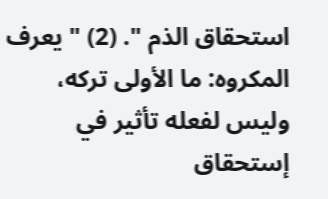استحقاق الذم ". (2) " يعرف المكروه: ما الأولى تركه، وليس لفعله تأثير في إستحقاق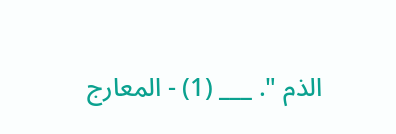الذم ". ___ (1) - المعارج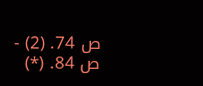ص 74. (2) - ص 84. (*)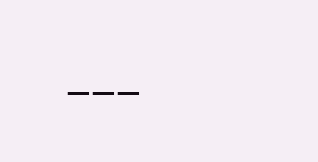___